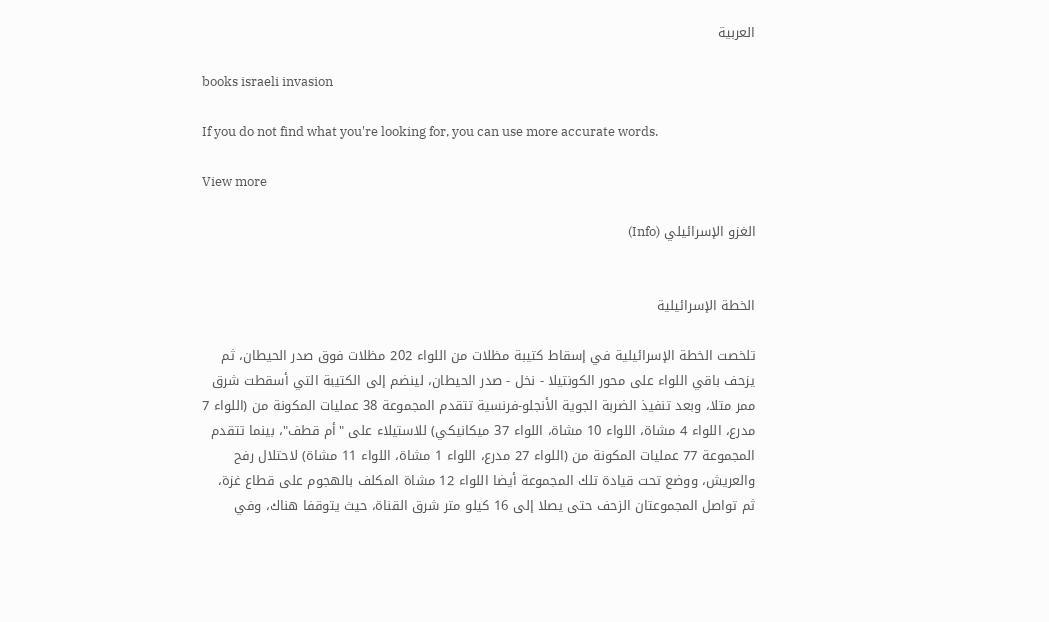العربية

books israeli invasion

If you do not find what you're looking for, you can use more accurate words.

View more

الغزو الإسرائيلي (Info)


الخطة الإسرائيلية

تلخصت الخطة الإسرائيلية في إسقاط كتيبة مظلات من اللواء 202 مظلات فوق صدر الحيطان، ثم يزحف باقي اللواء على محور الكونتيلا - نخل - صدر الحيطان، لينضم إلى الكتيبة التي أسقطت شرق ممر متلا، وبعد تنفيذ الضربة الجوية الأنجلو-فرنسية تتقدم المجموعة 38 عمليات المكونة من (اللواء 7 مدرع، اللواء 4 مشاة، اللواء 10 مشاة، اللواء 37 ميكانيكي) للاستيلاء على "أم قطف"، بينما تتقدم المجموعة 77 عمليات المكونة من (اللواء 27 مدرع، اللواء 1 مشاة، اللواء 11 مشاة) لاحتلال رفح والعريش، ووضع تحت قيادة تلك المجموعة أيضا اللواء 12 مشاة المكلف بالهجوم على قطاع غزة، ثم تواصل المجموعتان الزحف حتى يصلا إلى 16 كيلو متر شرق القناة، حيث يتوقفا هناك، وفي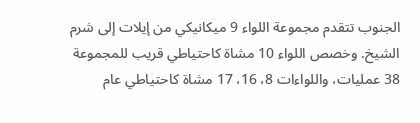الجنوب تتقدم مجموعة اللواء 9 ميكانيكي من إيلات إلى شرم الشيخ. وخصص اللواء 10 مشاة كاحتياطي قريب للمجموعة 38 عمليات، واللواءات 8، 16، 17 مشاة كاحتياطي عام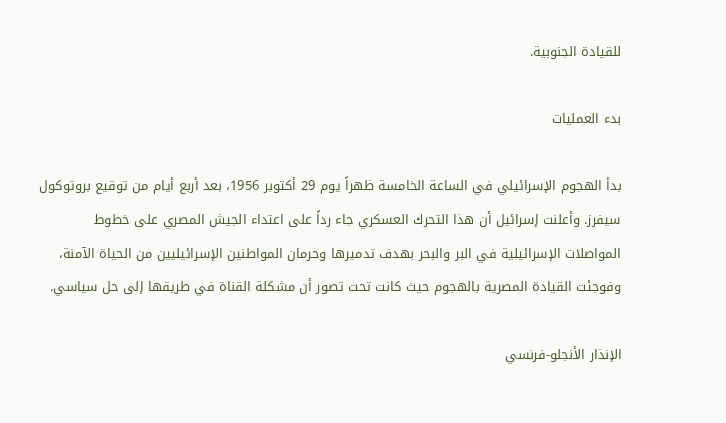للقيادة الجنوبية.

بدء العمليات

بدأ الهجوم الإسرائيلي في الساعة الخامسة ظهراً يوم 29 أكتوبر 1956، بعد أربع أيام من توقيع بروتوكول سيفرز. وأعلنت إسرائيل أن هذا التحرك العسكري جاء رداً على اعتداء الجيش المصري على خطوط المواصلات الإسرائيلية في البر والبحر بهدف تدميرها وحرمان المواطنين الإسرائيليين من الحياة الآمنة، وفوجئت القيادة المصرية بالهجوم حيث كانت تحت تصور أن مشكلة القناة في طريقها إلى حل سياسي.

الإنذار الأنجلو-فرنسي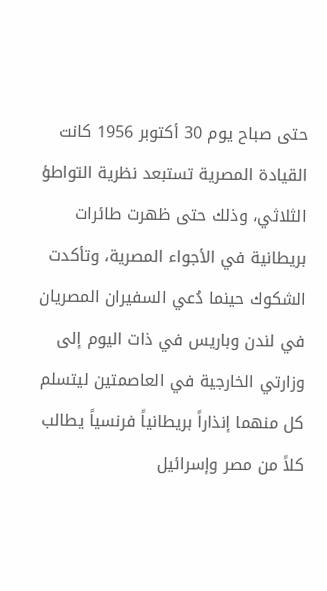حتى صباح يوم 30 أكتوبر 1956 كانت القيادة المصرية تستبعد نظرية التواطؤ الثلاثي، وذلك حتى ظهرت طائرات بريطانية في الأجواء المصرية، وتأكدت الشكوك حينما دُعي السفيران المصريان في لندن وباريس في ذات اليوم إلى وزارتي الخارجية في العاصمتين ليتسلم كل منهما إنذاراً بريطانياً فرنسياً يطالب كلاً من مصر وإسرائيل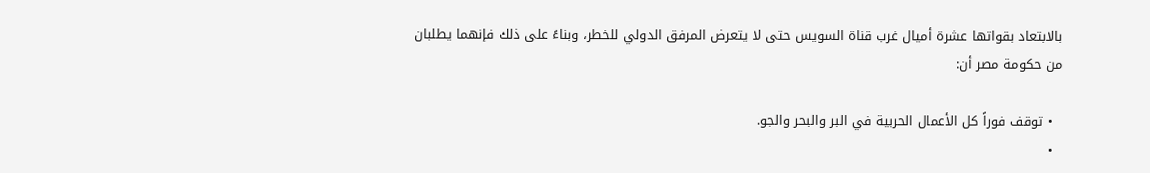بالابتعاد بقواتها عشرة أميال غرب قناة السويس حتى لا يتعرض المرفق الدولي للخطر، وبناءً على ذلك فإنهما يطلبان من حكومة مصر أن:

  • توقف فوراً كل الأعمال الحربية في البر والبحر والجو.
  •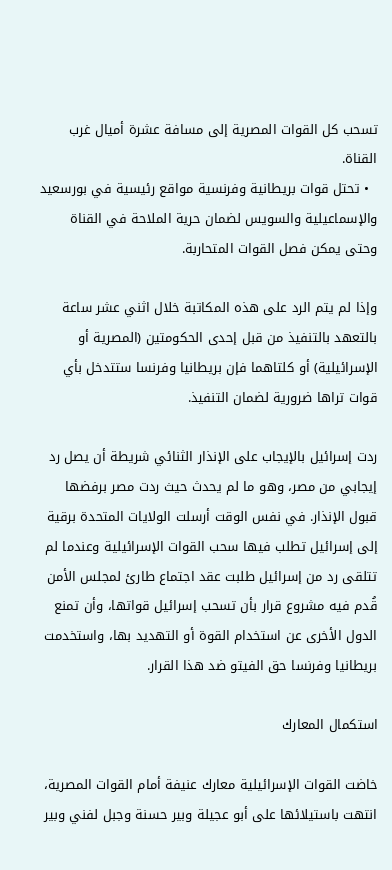تسحب كل القوات المصرية إلى مسافة عشرة أميال غرب القناة.
  • تحتل قوات بريطانية وفرنسية مواقع رئيسية في بورسعيد والإسماعيلية والسويس لضمان حرية الملاحة في القناة وحتى يمكن فصل القوات المتحاربة.

وإذا لم يتم الرد على هذه المكاتبة خلال اثني عشر ساعة بالتعهد بالتنفيذ من قبل إحدى الحكومتين (المصرية أو الإسرائيلية) أو كلتاهما فإن بريطانيا وفرنسا ستتدخل بأي قوات تراها ضرورية لضمان التنفيذ.

ردت إسرائيل بالإيجاب على الإنذار الثنائي شريطة أن يصل رد إيجابي من مصر، وهو ما لم يحدث حيث ردت مصر برفضها قبول الإنذار. في نفس الوقت أرسلت الولايات المتحدة برقية إلى إسرائيل تطلب فيها سحب القوات الإسرائيلية وعندما لم تتلقى رد من إسرائيل طلبت عقد اجتماع طارئ لمجلس الأمن قُدم فيه مشروع قرار بأن تسحب إسرائيل قواتها، وأن تمنع الدول الأخرى عن استخدام القوة أو التهديد بها، واستخدمت بريطانيا وفرنسا حق الفيتو ضد هذا القرار.

استكمال المعارك

خاضت القوات الإسرائيلية معارك عنيفة أمام القوات المصرية، انتهت باستيلائها على أبو عجيلة وبير حسنة وجبل لفني وبير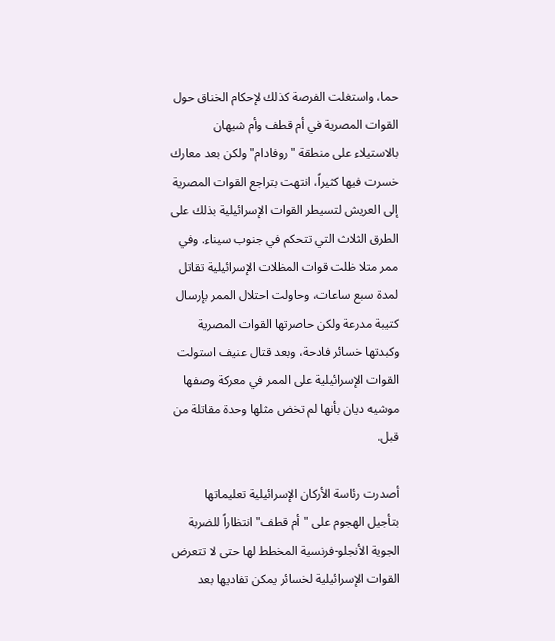حما، واستغلت الفرصة كذلك لإحكام الخناق حول القوات المصرية في أم قطف وأم شيهان بالاستيلاء على منطقة "روفادام" ولكن بعد معارك خسرت فيها كثيراً، انتهت بتراجع القوات المصرية إلى العريش لتسيطر القوات الإسرائيلية بذلك على الطرق الثلاث التي تتحكم في جنوب سيناء. وفي ممر متلا ظلت قوات المظلات الإسرائيلية تقاتل لمدة سبع ساعات، وحاولت احتلال الممر بإرسال كتيبة مدرعة ولكن حاصرتها القوات المصرية وكبدتها خسائر فادحة، وبعد قتال عنيف استولت القوات الإسرائيلية على الممر في معركة وصفها موشيه ديان بأنها لم تخض مثلها وحدة مقاتلة من قبل.

أصدرت رئاسة الأركان الإسرائيلية تعليماتها بتأجيل الهجوم على "أم قطف" انتظاراً للضربة الجوية الأنجلو-فرنسية المخطط لها حتى لا تتعرض القوات الإسرائيلية لخسائر يمكن تفاديها بعد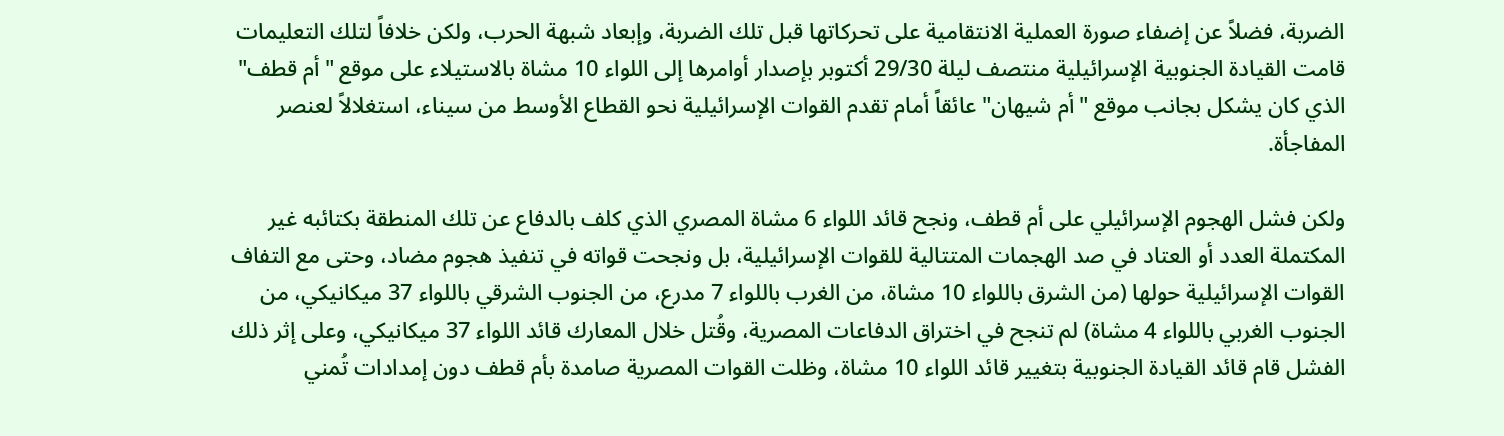الضربة، فضلاً عن إضفاء صورة العملية الانتقامية على تحركاتها قبل تلك الضربة، وإبعاد شبهة الحرب، ولكن خلافاً لتلك التعليمات قامت القيادة الجنوبية الإسرائيلية منتصف ليلة 29/30 أكتوبر بإصدار أوامرها إلى اللواء 10 مشاة بالاستيلاء على موقع "أم قطف" الذي كان يشكل بجانب موقع "أم شيهان" عائقاً أمام تقدم القوات الإسرائيلية نحو القطاع الأوسط من سيناء، استغلالاً لعنصر المفاجأة.

ولكن فشل الهجوم الإسرائيلي على أم قطف، ونجح قائد اللواء 6 مشاة المصري الذي كلف بالدفاع عن تلك المنطقة بكتائبه غير المكتملة العدد أو العتاد في صد الهجمات المتتالية للقوات الإسرائيلية، بل ونجحت قواته في تنفيذ هجوم مضاد، وحتى مع التفاف القوات الإسرائيلية حولها (من الشرق باللواء 10 مشاة، من الغرب باللواء 7 مدرع، من الجنوب الشرقي باللواء 37 ميكانيكي، من الجنوب الغربي باللواء 4 مشاة) لم تنجح في اختراق الدفاعات المصرية، وقُتل خلال المعارك قائد اللواء 37 ميكانيكي، وعلى إثر ذلك الفشل قام قائد القيادة الجنوبية بتغيير قائد اللواء 10 مشاة، وظلت القوات المصرية صامدة بأم قطف دون إمدادات تُمني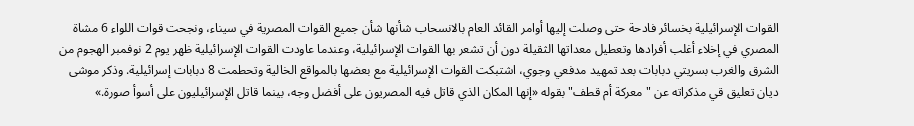القوات الإسرائيلية بخسائر فادحة حتى وصلت إليها أوامر القائد العام بالانسحاب شأنها شأن جميع القوات المصرية في سيناء، ونجحت قوات اللواء 6 مشاة المصري في إخلاء أغلب أفرادها وتعطيل معداتها الثقيلة دون أن تشعر بها القوات الإسرائيلية، وعندما عاودت القوات الإسرائيلية ظهر يوم 2 نوفمبر الهجوم من الشرق والغرب بسريتي دبابات بعد تمهيد مدفعي وجوي، اشتبكت القوات الإسرائيلية مع بعضها بالمواقع الخالية وتحطمت 8 دبابات إسرائيلية. وذكر موشى ديان تعليق قي مذكراته عن "معركة أم قطف" بقوله «إنها المكان الذي قاتل فيه المصريون على أفضل وجه، بينما قاتل الإسرائيليون على أسوأ صورة.»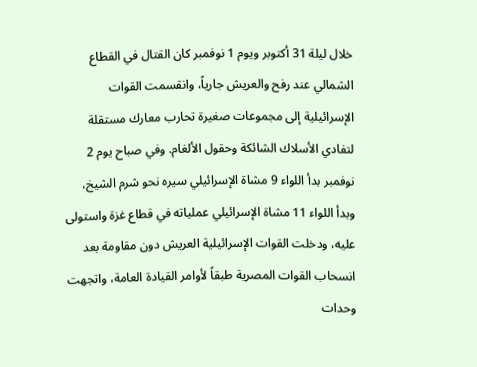خلال ليلة 31 أكتوبر ويوم 1 نوفمبر كان القتال في القطاع الشمالي عند رفح والعريش جارياً، وانقسمت القوات الإسرائيلية إلى مجموعات صغيرة تحارب معارك مستقلة لتفادي الأسلاك الشائكة وحقول الألغام. وفي صباح يوم 2 نوفمبر بدأ اللواء 9 مشاة الإسرائيلي سيره نحو شرم الشيخ، وبدأ اللواء 11 مشاة الإسرائيلي عملياته في قطاع غزة واستولى عليه، ودخلت القوات الإسرائيلية العريش دون مقاومة بعد انسحاب القوات المصرية طبقاً لأوامر القيادة العامة، واتجهت وحدات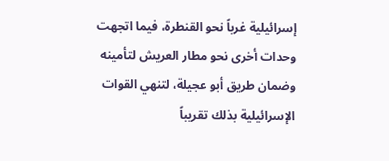إسرائيلية غرباً نحو القنطرة، فيما اتجهت وحدات أخرى نحو مطار العريش لتأمينه وضمان طريق أبو عجيلة، لتنهي القوات الإسرائيلية بذلك تقريباً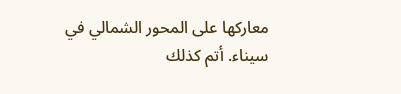معاركها على المحور الشمالي في سيناء. أتم كذلك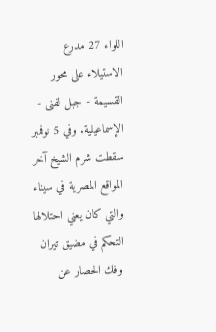اللواء 27 مدرع الاستيلاء على محور القسيمة - جبل لفنى - الإسماعيلية. وفي 5 نوفمبر سقطت شرم الشيخ آخر المواقع المصرية في سيناء والتي كان يعني احتلالها التحكم في مضيق تيران وفك الحصار عن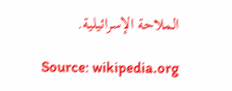الملاحة الإسرائيلية.

Source: wikipedia.org